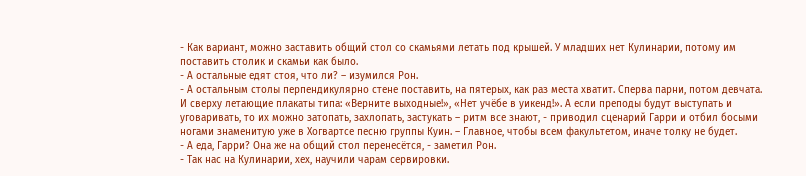- Как вариант, можно заставить общий стол со скамьями летать под крышей. У младших нет Кулинарии, потому им поставить столик и скамьи как было.
- А остальные едят стоя, что ли? – изумился Рон.
- А остальным столы перпендикулярно стене поставить, на пятерых, как раз места хватит. Сперва парни, потом девчата. И сверху летающие плакаты типа: «Верните выходные!», «Нет учёбе в уикенд!». А если преподы будут выступать и уговаривать, то их можно затопать, захлопать, застукать – ритм все знают, - приводил сценарий Гарри и отбил босыми ногами знаменитую уже в Хогвартсе песню группы Куин. – Главное, чтобы всем факультетом, иначе толку не будет.
- А еда, Гарри? Она же на общий стол перенесётся, - заметил Рон.
- Так нас на Кулинарии, хех, научили чарам сервировки.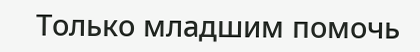Только младшим помочь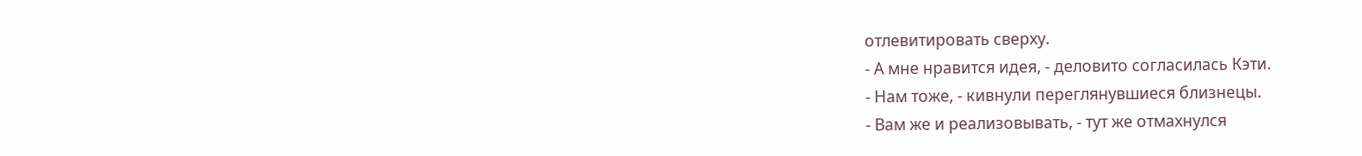отлевитировать сверху.
- А мне нравится идея, - деловито согласилась Кэти.
- Нам тоже, - кивнули переглянувшиеся близнецы.
- Вам же и реализовывать, - тут же отмахнулся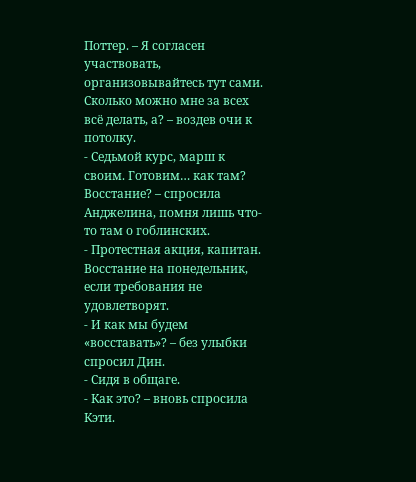Поттер. – Я согласен участвовать, организовывайтесь тут сами. Сколько можно мне за всех всё делать, а? – воздев очи к потолку.
- Седьмой курс, марш к своим. Готовим… как там? Восстание? – спросила Анджелина, помня лишь что-то там о гоблинских.
- Протестная акция, капитан. Восстание на понедельник, если требования не удовлетворят.
- И как мы будем «восставать»? – без улыбки спросил Дин.
- Сидя в общаге.
- Как это? – вновь спросила Кэти.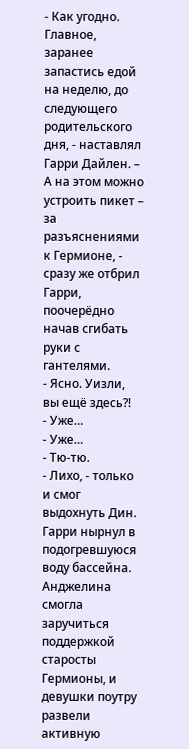- Как угодно. Главное, заранее запастись едой на неделю, до следующего родительского дня, - наставлял Гарри Дайлен. – А на этом можно устроить пикет – за разъяснениями к Гермионе, - сразу же отбрил Гарри, поочерёдно начав сгибать руки с гантелями.
- Ясно. Уизли, вы ещё здесь?!
- Уже…
- Уже…
- Тю-тю.
- Лихо, - только и смог выдохнуть Дин.
Гарри нырнул в подогревшуюся воду бассейна.
Анджелина смогла заручиться поддержкой старосты Гермионы, и девушки поутру развели активную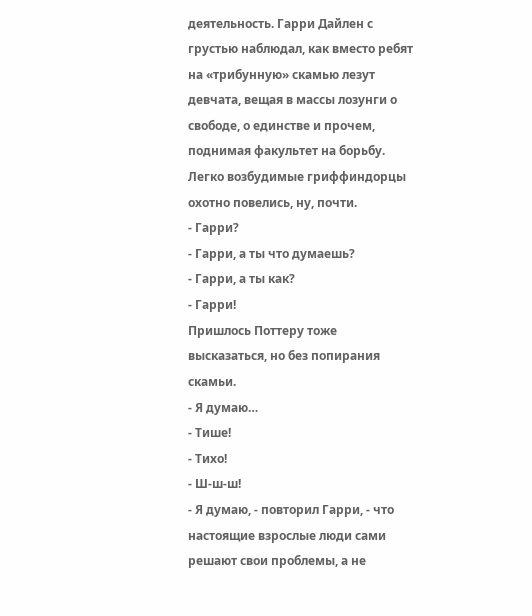деятельность. Гарри Дайлен с грустью наблюдал, как вместо ребят на «трибунную» скамью лезут девчата, вещая в массы лозунги о свободе, о единстве и прочем, поднимая факультет на борьбу. Легко возбудимые гриффиндорцы охотно повелись, ну, почти.
- Гарри?
- Гарри, а ты что думаешь?
- Гарри, а ты как?
- Гарри!
Пришлось Поттеру тоже высказаться, но без попирания скамьи.
- Я думаю…
- Тише!
- Тихо!
- Ш-ш-ш!
- Я думаю, - повторил Гарри, - что настоящие взрослые люди сами решают свои проблемы, а не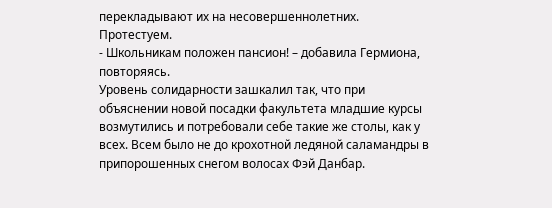перекладывают их на несовершеннолетних. Протестуем.
- Школьникам положен пансион! – добавила Гермиона, повторяясь.
Уровень солидарности зашкалил так, что при объяснении новой посадки факультета младшие курсы возмутились и потребовали себе такие же столы, как у всех. Всем было не до крохотной ледяной саламандры в припорошенных снегом волосах Фэй Данбар.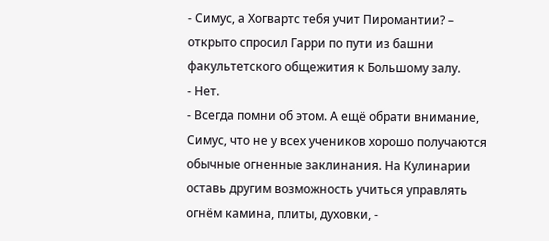- Симус, а Хогвартс тебя учит Пиромантии? – открыто спросил Гарри по пути из башни факультетского общежития к Большому залу.
- Нет.
- Всегда помни об этом. А ещё обрати внимание, Симус, что не у всех учеников хорошо получаются обычные огненные заклинания. На Кулинарии оставь другим возможность учиться управлять огнём камина, плиты, духовки, -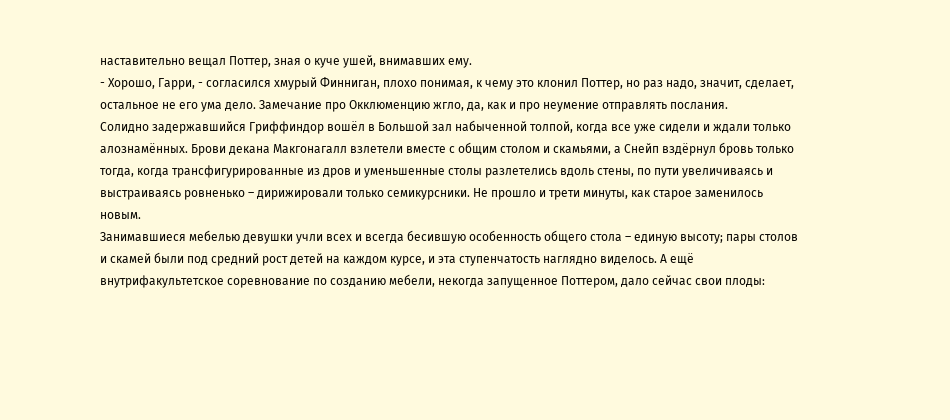наставительно вещал Поттер, зная о куче ушей, внимавших ему.
- Хорошо, Гарри, - согласился хмурый Финниган, плохо понимая, к чему это клонил Поттер, но раз надо, значит, сделает, остальное не его ума дело. Замечание про Окклюменцию жгло, да, как и про неумение отправлять послания.
Солидно задержавшийся Гриффиндор вошёл в Большой зал набыченной толпой, когда все уже сидели и ждали только алознамённых. Брови декана Макгонагалл взлетели вместе с общим столом и скамьями, а Снейп вздёрнул бровь только тогда, когда трансфигурированные из дров и уменьшенные столы разлетелись вдоль стены, по пути увеличиваясь и выстраиваясь ровненько – дирижировали только семикурсники. Не прошло и трети минуты, как старое заменилось новым.
Занимавшиеся мебелью девушки учли всех и всегда бесившую особенность общего стола – единую высоту; пары столов и скамей были под средний рост детей на каждом курсе, и эта ступенчатость наглядно виделось. А ещё внутрифакультетское соревнование по созданию мебели, некогда запущенное Поттером, дало сейчас свои плоды: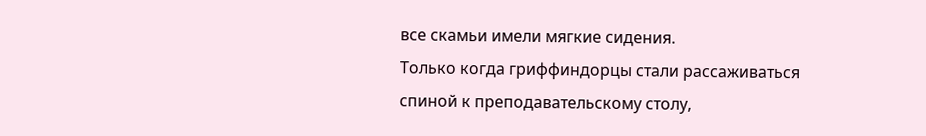все скамьи имели мягкие сидения.
Только когда гриффиндорцы стали рассаживаться спиной к преподавательскому столу,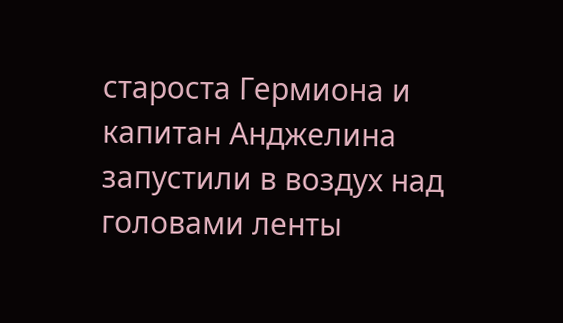староста Гермиона и капитан Анджелина запустили в воздух над головами ленты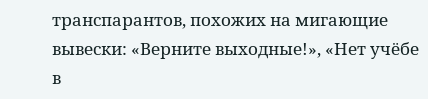транспарантов, похожих на мигающие вывески: «Верните выходные!», «Нет учёбе в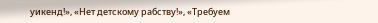уикенд!», «Нет детскому рабству!», «Требуем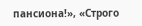пансиона!», «Строго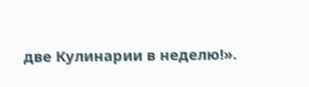две Кулинарии в неделю!».